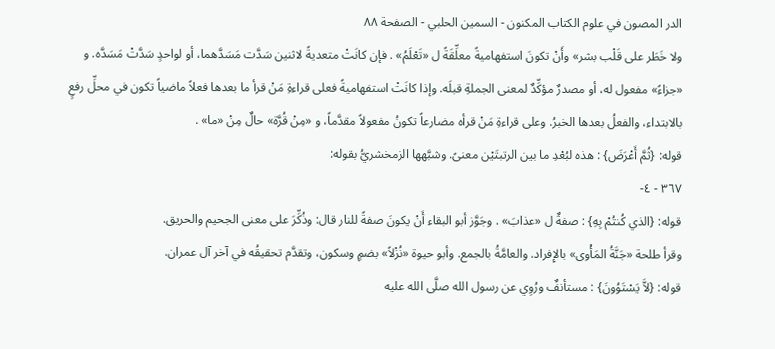الدر المصون في علوم الكتاب المكنون - السمين الحلبي - الصفحة ٨٨
ولا خَطَر على قَلْب بشر» وأَنْ تكونَ استفهاميةً معلِّقَةً ل «تَعْلَمُ» . فإن كانَتْ متعديةً لاثنين سَدَّت مَسَدَّهما، أو لواحدٍ سَدَّتْ مَسَدَّه. و «جزاءً» مفعول له، أو مصدرٌ مؤكِّدٌ لمعنى الجملةِ قبلَه. وإذا كانَتْ استفهاميةً فعلى قراءةِ مَنْ قرأ ما بعدها فعلاً ماضياً تكون في محلِّ رفعٍ بالابتداء، والفعلُ بعدها الخبرُ. وعلى قراءةِ مَنْ قرأه مضارعاً تكونُ مفعولاً مقدَّماً، و «مِنْ قُرَّة» حالٌ مِنْ «ما» .
قوله: {ثُمَّ أَعْرَضَ} : هذه لبُعْدِ ما بين الرتبتَيْن معنىً. وشبَّهها الزمخشريُّ بقوله:
٣٦٧ - ٤-
قوله: {الذي كُنتُمْ بِهِ} : صفةٌ ل «عذابَ» . وجَوَّز أبو البقاء أَنْ يكونَ صفةً للنار قال: وذُكِّرَ على معنى الجحيم والحريق.
وقرأ طلحة «جَنَّةُ المَأْوى» بالإِفراد. والعامَّةُ بالجمع. وأبو حيوة «نُزْلاً» بضمٍ وسكون، وتقدَّم تحقيقُه في آخر آل عمران.
قوله: {لاَّ يَسْتَوُونَ} : مستأنفٌ ورُوِي عن رسول الله صلَّى الله عليه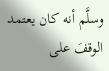وسلَّم أنه كان يعتمد الوقفَ على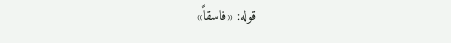قوله: «فاسقاً»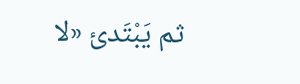ثم يَبْتَدئ «لا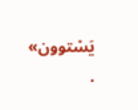يَسْتوون» .